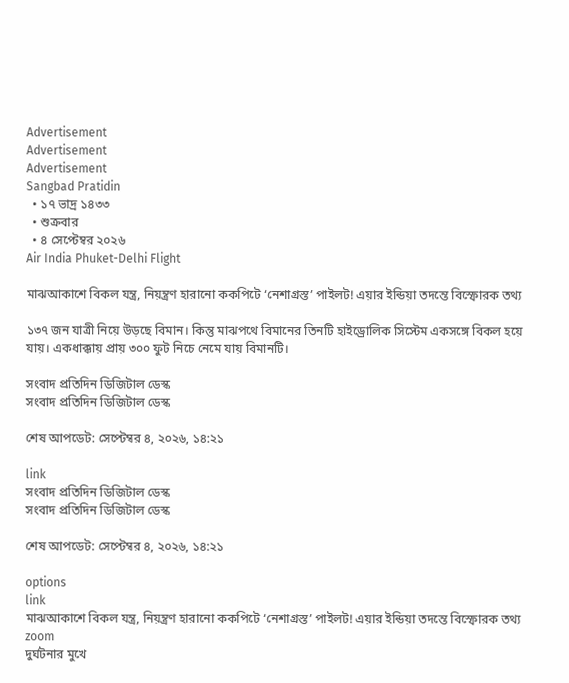Advertisement
Advertisement
Advertisement
Sangbad Pratidin
  • ১৭ ভাদ্র ১৪৩৩
  • শুক্রবার
  • ৪ সেপ্টেম্বর ২০২৬
Air India Phuket-Delhi Flight

মাঝআকাশে বিকল যন্ত্র, নিয়ন্ত্রণ হারানো ককপিটে ‘নেশাগ্রস্ত’ পাইলট! এয়ার ইন্ডিয়া তদন্তে বিস্ফোরক তথ্য

১৩৭ জন যাত্রী নিয়ে উড়ছে বিমান। কিন্তু মাঝপথে বিমানের তিনটি হাইড্রোলিক সিস্টেম একসঙ্গে বিকল হয়ে যায়। একধাক্কায় প্রায় ৩০০ ফুট নিচে নেমে যায় বিমানটি।

সংবাদ প্রতিদিন ডিজিটাল ডেস্ক
সংবাদ প্রতিদিন ডিজিটাল ডেস্ক

শেষ আপডেট: সেপ্টেম্বর ৪, ২০২৬, ১৪:২১

link
সংবাদ প্রতিদিন ডিজিটাল ডেস্ক
সংবাদ প্রতিদিন ডিজিটাল ডেস্ক

শেষ আপডেট: সেপ্টেম্বর ৪, ২০২৬, ১৪:২১

options
link
মাঝআকাশে বিকল যন্ত্র, নিয়ন্ত্রণ হারানো ককপিটে ‘নেশাগ্রস্ত’ পাইলট! এয়ার ইন্ডিয়া তদন্তে বিস্ফোরক তথ্য zoom
দুর্ঘটনার মুখে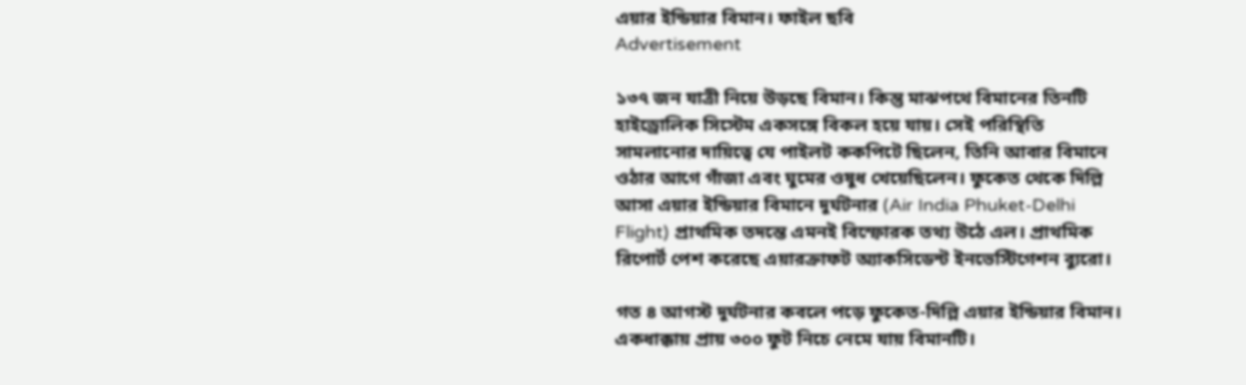এয়ার ইন্ডিয়ার বিমান। ফাইল ছবি
Advertisement

১৩৭ জন যাত্রী নিয়ে উড়ছে বিমান। কিন্তু মাঝপথে বিমানের তিনটি হাইড্রোলিক সিস্টেম একসঙ্গে বিকল হয়ে যায়। সেই পরিস্থিতি সামলানোর দায়িত্বে যে পাইলট ককপিটে ছিলেন, তিনি আবার বিমানে ওঠার আগে গাঁজা এবং ঘুমের ওষুধ খেয়েছিলেন। ফুকেত থেকে দিল্লি আসা এয়ার ইন্ডিয়ার বিমানে দুর্ঘটনার (Air India Phuket-Delhi Flight) প্রাথমিক তদন্তে এমনই বিস্ফোরক তথ্য উঠে এল। প্রাথমিক রিপোর্ট পেশ করেছে এয়ারক্রাফট অ্যাকসিডেন্ট ইনভেস্টিগেশন ব্যুরো।

গত ৪ আগস্ট দুর্ঘটনার কবলে পড়ে ফুকেত-দিল্লি এয়ার ইন্ডিয়ার বিমান। একধাক্কায় প্রায় ৩০০ ফুট নিচে নেমে যায় বিমানটি।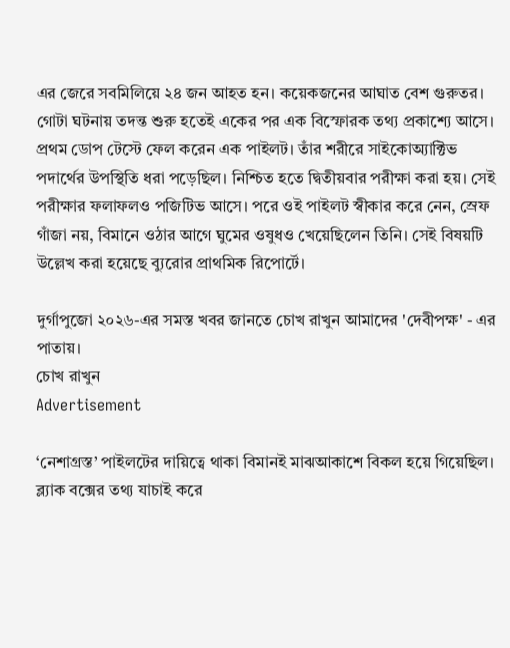এর জেরে সবমিলিয়ে ২৪ জন আহত হন। কয়েকজনের আঘাত বেশ গুরুতর। গোটা ঘটনায় তদন্ত শুরু হতেই একের পর এক বিস্ফোরক তথ্য প্রকাশ্যে আসে। প্রথম ডোপ টেস্টে ফেল করেন এক পাইলট। তাঁর শরীরে সাইকোঅ্যাক্টিভ পদার্থের উপস্থিতি ধরা পড়েছিল। নিশ্চিত হতে দ্বিতীয়বার পরীক্ষা করা হয়। সেই পরীক্ষার ফলাফলও পজিটিভ আসে। পরে ওই পাইলট স্বীকার করে নেন, স্রেফ গাঁজা নয়, বিমানে ওঠার আগে ঘুমের ওষুধও খেয়েছিলেন তিনি। সেই বিষয়টি উল্লেখ করা হয়েছে ব্যুরোর প্রাথমিক রিপোর্টে।

দুর্গাপুজো ২০২৬-এর সমস্ত খবর জানতে চোখ রাখুন আমাদের 'দেবীপক্ষ' - এর পাতায়।
চোখ রাখুন
Advertisement

‘নেশাগ্রস্ত’ পাইলটের দায়িত্বে থাকা বিমানই মাঝআকাশে বিকল হয়ে গিয়েছিল। ব্ল্যাক বক্সের তথ্য যাচাই করে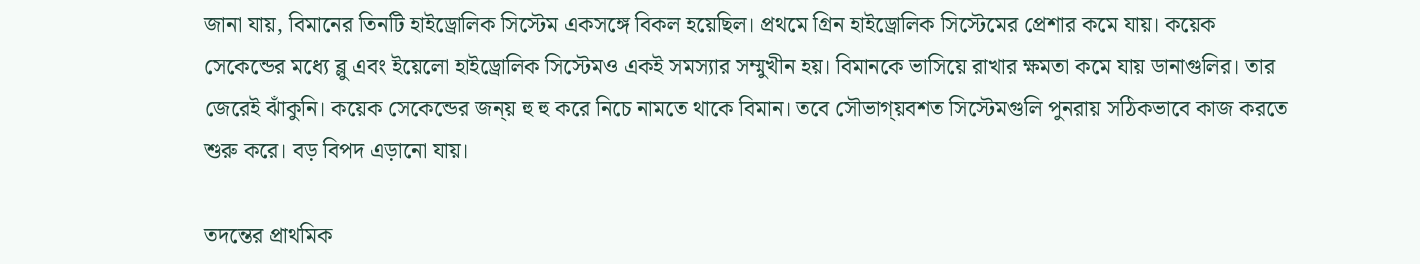জানা যায়, বিমানের তিনটি হাইড্রোলিক সিস্টেম একসঙ্গে বিকল হয়েছিল। প্রথমে গ্রিন হাইড্রোলিক সিস্টেমের প্রেশার কমে যায়। কয়েক সেকেন্ডের মধ্যে ব্লু এবং ইয়েলো হাইড্রোলিক সিস্টেমও একই সমস্যার সম্মুখীন হয়। বিমানকে ভাসিয়ে রাখার ক্ষমতা কমে যায় ডানাগুলির। তার জেরেই ঝাঁকুনি। কয়েক সেকেন্ডের জন্য় হু হু করে নিচে নামতে থাকে বিমান। তবে সৌভাগ্য়বশত সিস্টেমগুলি পুনরায় সঠিকভাবে কাজ করতে শুরু করে। বড় বিপদ এড়ানো যায়।

তদন্তের প্রাথমিক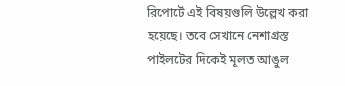রিপোর্টে এই বিষয়গুলি উল্লেখ করা হয়েছে। তবে সেখানে নেশাগ্রস্ত পাইলটের দিকেই মূলত আঙুল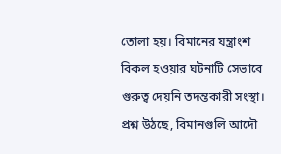তোলা হয়। বিমানের যন্ত্রাংশ বিকল হওয়ার ঘটনাটি সেভাবে গুরুত্ব দেয়নি তদন্তকারী সংস্থা। প্রশ্ন উঠছে, বিমানগুলি আদৌ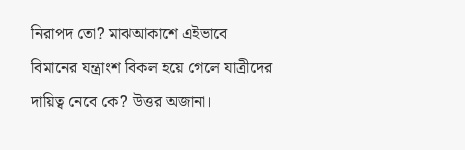নিরাপদ তো? মাঝআকাশে এইভাবে বিমানের যন্ত্রাংশ বিকল হয়ে গেলে যাত্রীদের দায়িত্ব নেবে কে? উত্তর অজানা।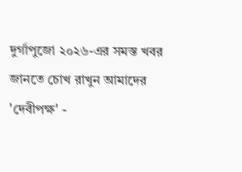দুর্গাপুজো ২০২৬-এর সমস্ত খবর জানতে চোখ রাখুন আমাদের 'দেবীপক্ষ' -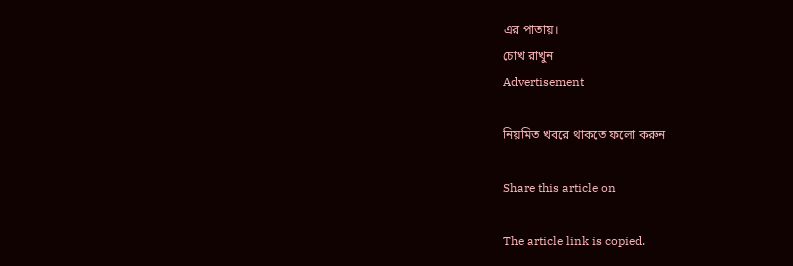এর পাতায়।
চোখ রাখুন
Advertisement

নিয়মিত খবরে থাকতে ফলো করুন

Share this article on

The article link is copied.